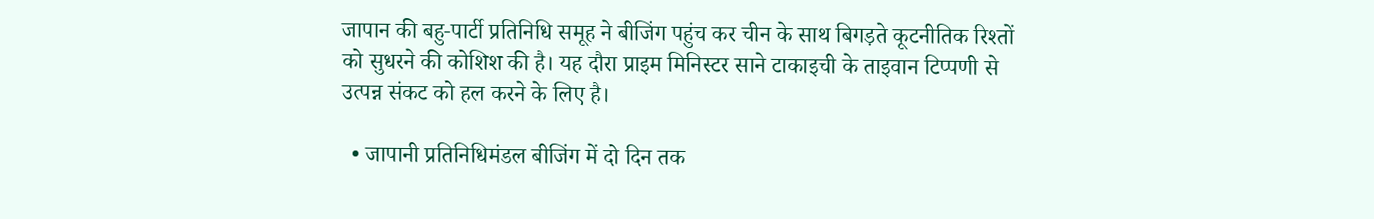जापान की बहु‑पार्टी प्रतिनिधि समूह ने बीजिंग पहुंच कर चीन के साथ बिगड़ते कूटनीतिक रिश्तों को सुधरने की कोशिश की है। यह दौरा प्राइम मिनिस्टर साने टाकाइची के ताइवान टिप्पणी से उत्पन्न संकट को हल करने के लिए है।

  • जापानी प्रतिनिधिमंडल बीजिंग में दो दिन तक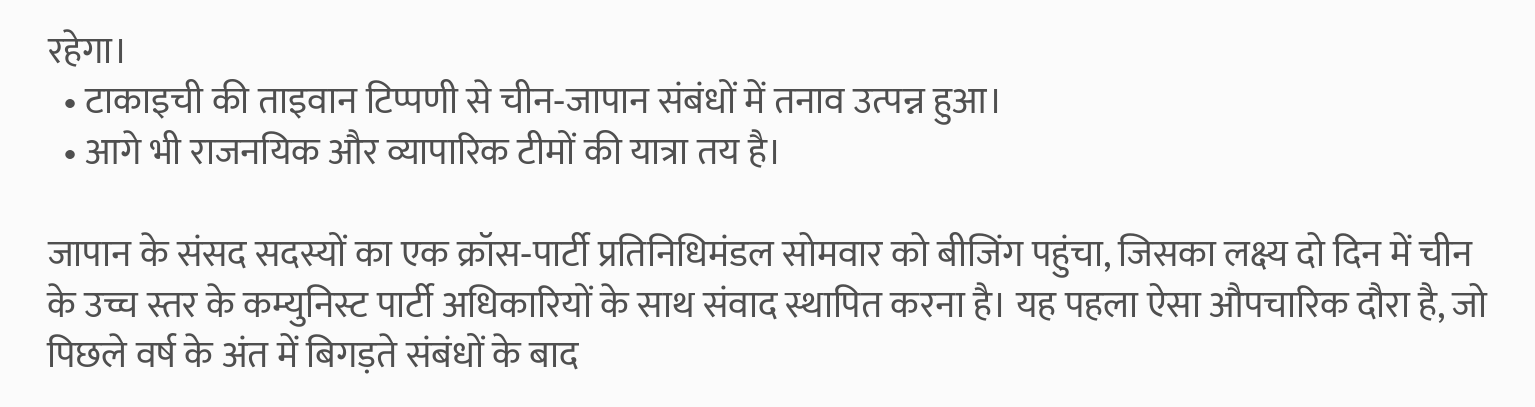रहेगा।
  • टाकाइची की ताइवान टिप्पणी से चीन‑जापान संबंधों में तनाव उत्पन्न हुआ।
  • आगे भी राजनयिक और व्यापारिक टीमों की यात्रा तय है।

जापान के संसद सदस्यों का एक क्रॉस‑पार्टी प्रतिनिधिमंडल सोमवार को बीजिंग पहुंचा, जिसका लक्ष्य दो दिन में चीन के उच्च स्तर के कम्युनिस्ट पार्टी अधिकारियों के साथ संवाद स्थापित करना है। यह पहला ऐसा औपचारिक दौरा है, जो पिछले वर्ष के अंत में बिगड़ते संबंधों के बाद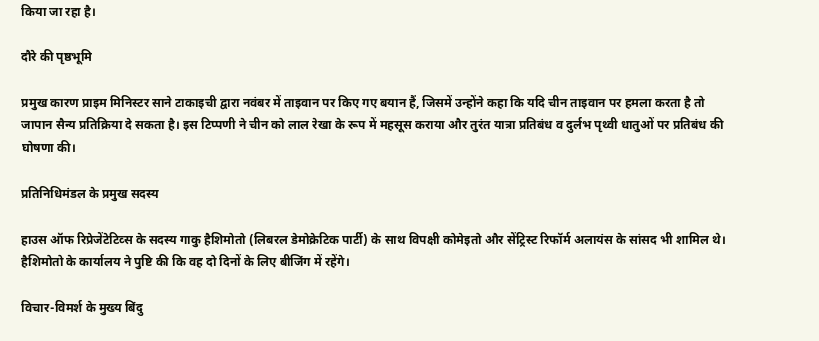किया जा रहा है।

दौरे की पृष्ठभूमि

प्रमुख कारण प्राइम मिनिस्टर साने टाकाइची द्वारा नवंबर में ताइवान पर किए गए बयान हैं, जिसमें उन्होंने कहा कि यदि चीन ताइवान पर हमला करता है तो जापान सैन्य प्रतिक्रिया दे सकता है। इस टिप्पणी ने चीन को लाल रेखा के रूप में महसूस कराया और तुरंत यात्रा प्रतिबंध व दुर्लभ पृथ्वी धातुओं पर प्रतिबंध की घोषणा की।

प्रतिनिधिमंडल के प्रमुख सदस्य

हाउस ऑफ रिप्रेजेंटेटिव्स के सदस्य गाकु हैशिमोतो (लिबरल डेमोक्रेटिक पार्टी) के साथ विपक्षी कोमेइतो और सेंट्रिस्ट रिफॉर्म अलायंस के सांसद भी शामिल थे। हैशिमोतो के कार्यालय ने पुष्टि की कि वह दो दिनों के लिए बीजिंग में रहेंगे।

विचार-विमर्श के मुख्य बिंदु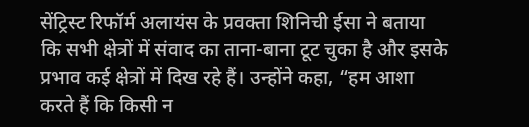सेंट्रिस्ट रिफॉर्म अलायंस के प्रवक्ता शिनिची ईसा ने बताया कि सभी क्षेत्रों में संवाद का ताना-बाना टूट चुका है और इसके प्रभाव कई क्षेत्रों में दिख रहे हैं। उन्होंने कहा, “हम आशा करते हैं कि किसी न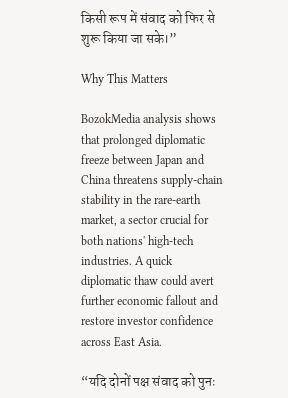किसी रूप में संवाद को फिर से शुरू किया जा सके।”

Why This Matters

BozokMedia analysis shows that prolonged diplomatic freeze between Japan and China threatens supply‑chain stability in the rare‑earth market, a sector crucial for both nations' high‑tech industries. A quick diplomatic thaw could avert further economic fallout and restore investor confidence across East Asia.

“यदि दोनों पक्ष संवाद को पुनः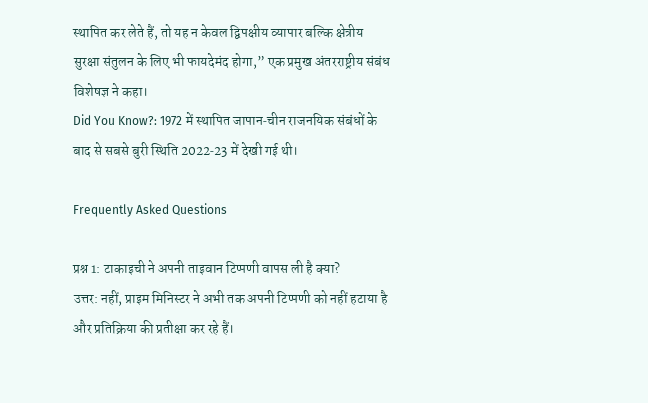स्थापित कर लेते हैं, तो यह न केवल द्विपक्षीय व्यापार बल्कि क्षेत्रीय सुरक्षा संतुलन के लिए भी फायदेमंद होगा,” एक प्रमुख अंतरराष्ट्रीय संबंध विशेषज्ञ ने कहा।
Did You Know?: 1972 में स्थापित जापान‑चीन राजनयिक संबंधों के बाद से सबसे बुरी स्थिति 2022‑23 में देखी गई थी।

Frequently Asked Questions

प्रश्न 1: टाकाइची ने अपनी ताइवान टिप्पणी वापस ली है क्या?
उत्तर: नहीं, प्राइम मिनिस्टर ने अभी तक अपनी टिप्पणी को नहीं हटाया है और प्रतिक्रिया की प्रतीक्षा कर रहे हैं।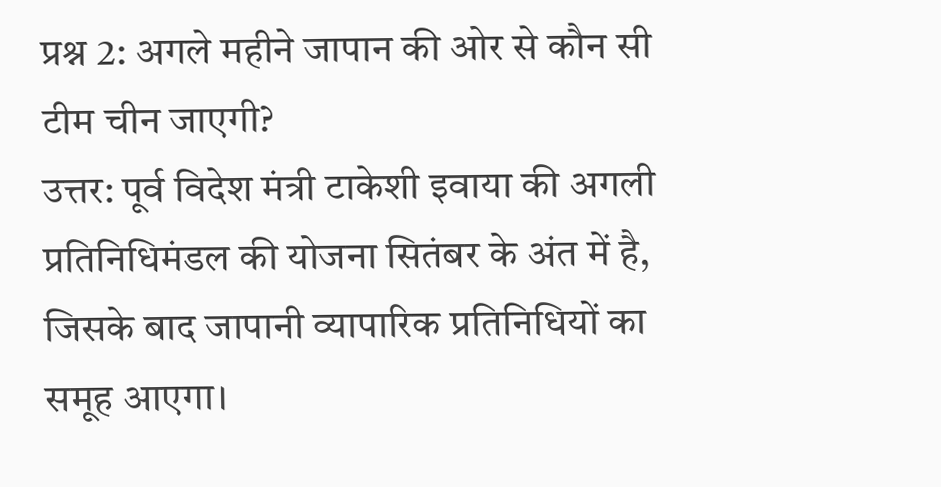प्रश्न 2: अगले महीने जापान की ओर से कौन सी टीम चीन जाएगी?
उत्तर: पूर्व विदेश मंत्री टाकेशी इवाया की अगली प्रतिनिधिमंडल की योजना सितंबर के अंत में है, जिसके बाद जापानी व्यापारिक प्रतिनिधियों का समूह आएगा।